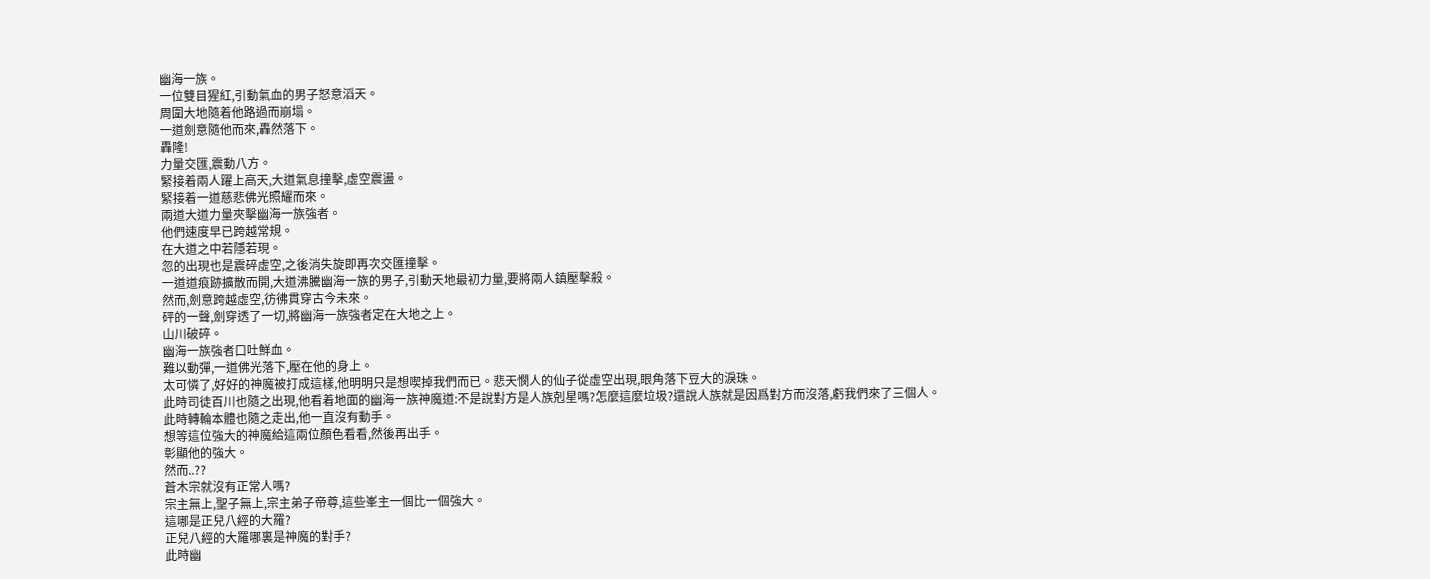幽海一族。
一位雙目猩紅,引動氣血的男子怒意滔天。
周圍大地隨着他路過而崩塌。
一道劍意隨他而來,轟然落下。
轟隆!
力量交匯,震動八方。
緊接着兩人躍上高天,大道氣息撞擊,虛空震盪。
緊接着一道慈悲佛光照耀而來。
兩道大道力量夾擊幽海一族強者。
他們速度早已跨越常規。
在大道之中若隱若現。
忽的出現也是震碎虛空,之後消失旋即再次交匯撞擊。
一道道痕跡擴散而開,大道沸騰幽海一族的男子,引動天地最初力量,要將兩人鎮壓擊殺。
然而,劍意跨越虛空,彷彿貫穿古今未來。
砰的一聲,劍穿透了一切,將幽海一族強者定在大地之上。
山川破碎。
幽海一族強者口吐鮮血。
難以動彈,一道佛光落下,壓在他的身上。
太可憐了,好好的神魔被打成這樣,他明明只是想喫掉我們而已。悲天憫人的仙子從虛空出現,眼角落下豆大的淚珠。
此時司徒百川也隨之出現,他看着地面的幽海一族神魔道:不是說對方是人族剋星嗎?怎麼這麼垃圾?還說人族就是因爲對方而沒落,虧我們來了三個人。
此時轉輪本體也隨之走出,他一直沒有動手。
想等這位強大的神魔給這兩位顏色看看,然後再出手。
彰顯他的強大。
然而..??
蒼木宗就沒有正常人嗎?
宗主無上,聖子無上,宗主弟子帝尊,這些峯主一個比一個強大。
這哪是正兒八經的大羅?
正兒八經的大羅哪裏是神魔的對手?
此時幽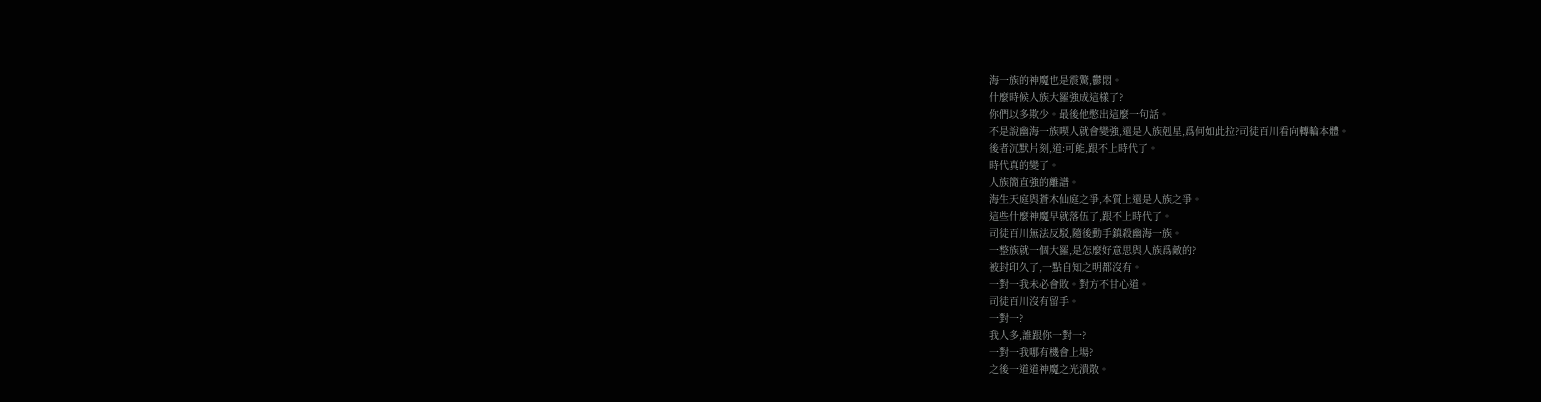海一族的神魔也是震驚,鬱悶。
什麼時候人族大羅強成這樣了?
你們以多欺少。最後他憋出這麼一句話。
不是說幽海一族喫人就會變強,還是人族剋星,爲何如此拉?司徒百川看向轉輪本體。
後者沉默片刻,道:可能,跟不上時代了。
時代真的變了。
人族簡直強的離譜。
海生天庭與蒼木仙庭之爭,本質上還是人族之爭。
這些什麼神魔早就落伍了,跟不上時代了。
司徒百川無法反駁,隨後動手鎮殺幽海一族。
一整族就一個大羅,是怎麼好意思與人族爲敵的?
被封印久了,一點自知之明都沒有。
一對一我未必會敗。對方不甘心道。
司徒百川沒有留手。
一對一?
我人多,誰跟你一對一?
一對一我哪有機會上場?
之後一道道神魔之光潰散。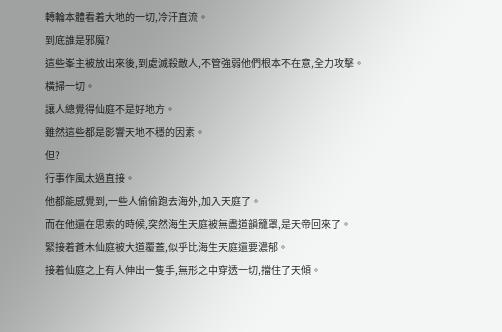轉輪本體看着大地的一切,冷汗直流。
到底誰是邪魔?
這些峯主被放出來後,到處滅殺敵人,不管強弱他們根本不在意,全力攻擊。
橫掃一切。
讓人總覺得仙庭不是好地方。
雖然這些都是影響天地不穩的因素。
但?
行事作風太過直接。
他都能感覺到,一些人偷偷跑去海外,加入天庭了。
而在他還在思索的時候,突然海生天庭被無盡道韻籠罩,是天帝回來了。
緊接着蒼木仙庭被大道覆蓋,似乎比海生天庭還要濃郁。
接着仙庭之上有人伸出一隻手,無形之中穿透一切,擋住了天傾。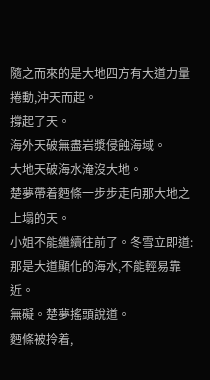隨之而來的是大地四方有大道力量捲動,沖天而起。
撐起了天。
海外天破無盡岩漿侵蝕海域。
大地天破海水淹沒大地。
楚夢帶着麪條一步步走向那大地之上塌的天。
小姐不能繼續往前了。冬雪立即道:那是大道顯化的海水,不能輕易靠近。
無礙。楚夢搖頭說道。
麪條被拎着,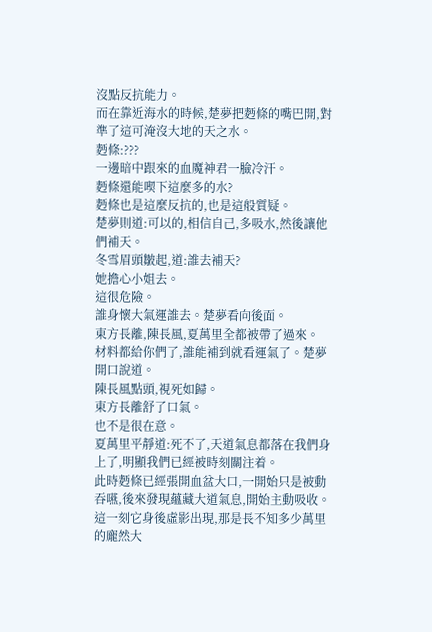沒點反抗能力。
而在靠近海水的時候,楚夢把麪條的嘴巴開,對準了這可淹沒大地的天之水。
麪條:???
一邊暗中跟來的血魔神君一臉冷汗。
麪條還能喫下這麼多的水?
麪條也是這麼反抗的,也是這般質疑。
楚夢則道:可以的,相信自己,多吸水,然後讓他們補天。
冬雪眉頭皺起,道:誰去補天?
她擔心小姐去。
這很危險。
誰身懷大氣運誰去。楚夢看向後面。
東方長離,陳長風,夏萬里全都被帶了過來。
材料都給你們了,誰能補到就看運氣了。楚夢開口說道。
陳長風點頭,視死如歸。
東方長離舒了口氣。
也不是很在意。
夏萬里平靜道:死不了,天道氣息都落在我們身上了,明顯我們已經被時刻關注着。
此時麪條已經張開血盆大口,一開始只是被動吞嚥,後來發現蘊藏大道氣息,開始主動吸收。
這一刻它身後虛影出現,那是長不知多少萬里的龐然大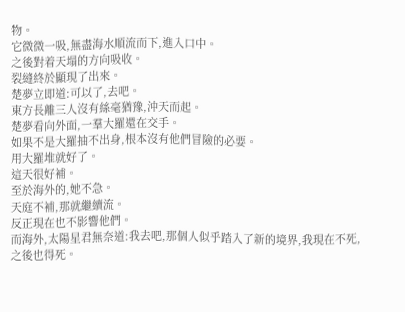物。
它微微一吸,無盡海水順流而下,進入口中。
之後對着天塌的方向吸收。
裂縫終於顯現了出來。
楚夢立即道:可以了,去吧。
東方長離三人沒有絲毫猶豫,沖天而起。
楚夢看向外面,一羣大羅還在交手。
如果不是大羅抽不出身,根本沒有他們冒險的必要。
用大羅堆就好了。
這天很好補。
至於海外的,她不急。
天庭不補,那就繼續流。
反正現在也不影響他們。
而海外,太陽星君無奈道:我去吧,那個人似乎踏入了新的境界,我現在不死,之後也得死。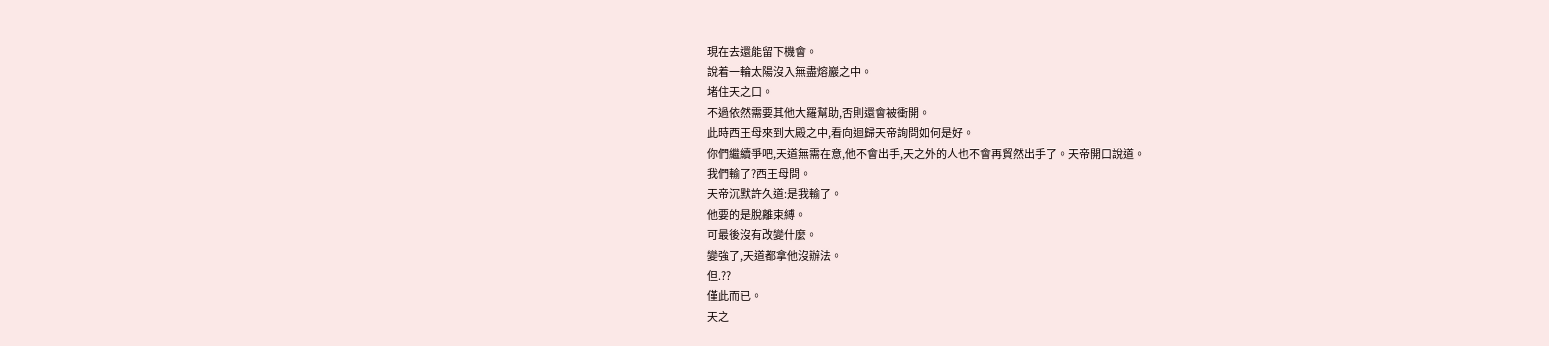現在去還能留下機會。
說着一輪太陽沒入無盡熔巖之中。
堵住天之口。
不過依然需要其他大羅幫助,否則還會被衝開。
此時西王母來到大殿之中,看向迴歸天帝詢問如何是好。
你們繼續爭吧,天道無需在意,他不會出手,天之外的人也不會再貿然出手了。天帝開口說道。
我們輸了?西王母問。
天帝沉默許久道:是我輸了。
他要的是脫離束縛。
可最後沒有改變什麼。
變強了,天道都拿他沒辦法。
但.??
僅此而已。
天之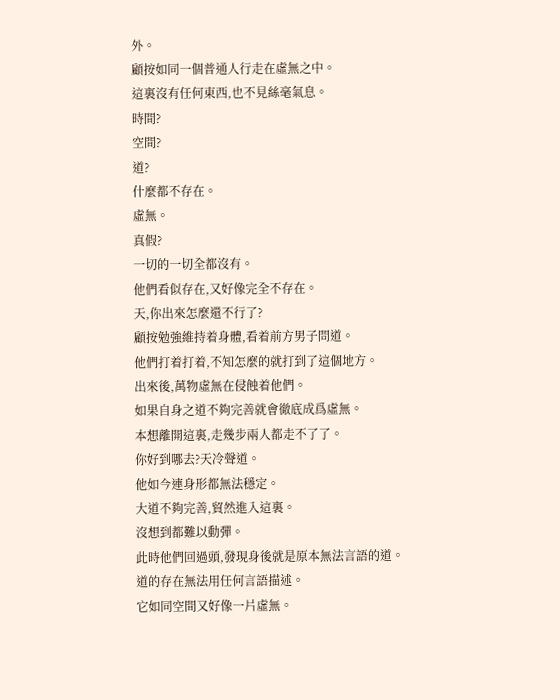外。
顧按如同一個普通人行走在虛無之中。
這裏沒有任何東西,也不見絲毫氣息。
時間?
空間?
道?
什麼都不存在。
虛無。
真假?
一切的一切全都沒有。
他們看似存在,又好像完全不存在。
天,你出來怎麼還不行了?
顧按勉強維持着身體,看着前方男子問道。
他們打着打着,不知怎麼的就打到了這個地方。
出來後,萬物虛無在侵蝕着他們。
如果自身之道不夠完善就會徹底成爲虛無。
本想離開這裏,走幾步兩人都走不了了。
你好到哪去?天冷聲道。
他如今連身形都無法穩定。
大道不夠完善,貿然進入這裏。
沒想到都難以動彈。
此時他們回過頭,發現身後就是原本無法言語的道。
道的存在無法用任何言語描述。
它如同空間又好像一片虛無。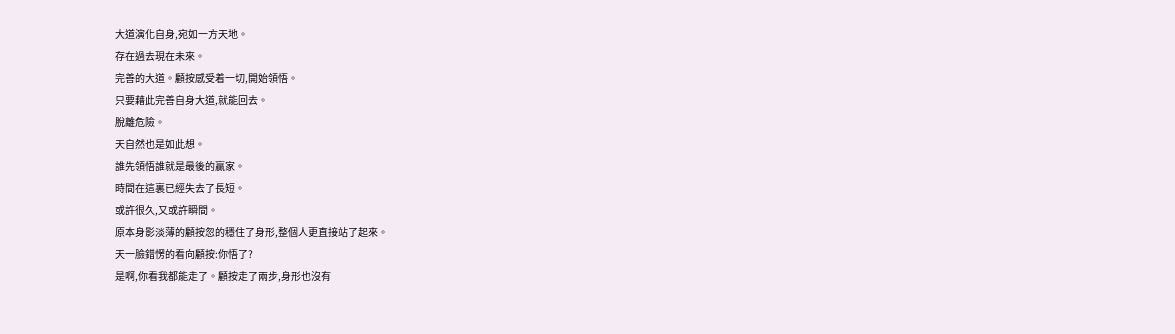大道演化自身,宛如一方天地。
存在過去現在未來。
完善的大道。顧按感受着一切,開始領悟。
只要藉此完善自身大道,就能回去。
脫離危險。
天自然也是如此想。
誰先領悟誰就是最後的贏家。
時間在這裏已經失去了長短。
或許很久,又或許瞬間。
原本身影淡薄的顧按忽的穩住了身形,整個人更直接站了起來。
天一臉錯愣的看向顧按:你悟了?
是啊,你看我都能走了。顧按走了兩步,身形也沒有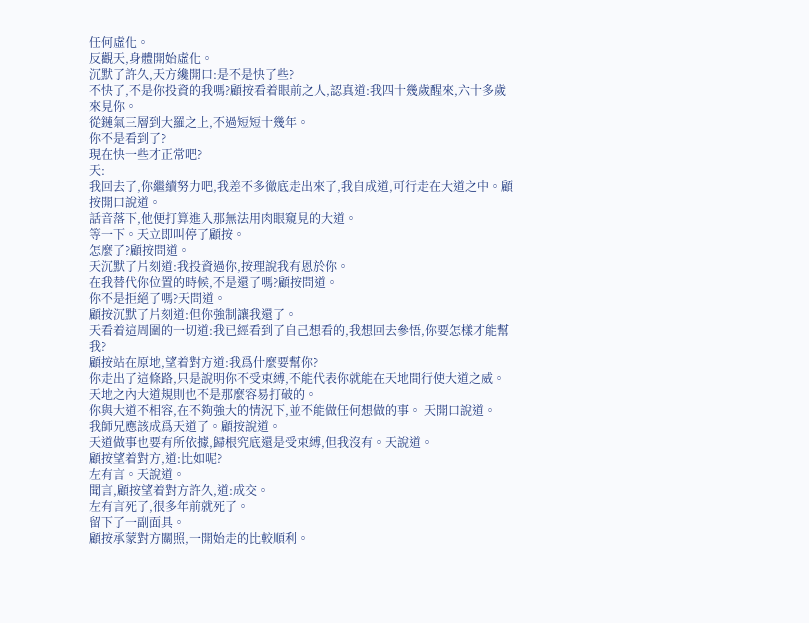任何虛化。
反觀天,身體開始虛化。
沉默了許久,天方纔開口:是不是快了些?
不快了,不是你投資的我嗎?顧按看着眼前之人,認真道:我四十幾歲醒來,六十多歲來見你。
從鏈氣三層到大羅之上,不過短短十幾年。
你不是看到了?
現在快一些才正常吧?
天:
我回去了,你繼續努力吧,我差不多徹底走出來了,我自成道,可行走在大道之中。顧按開口說道。
話音落下,他便打算進入那無法用肉眼窺見的大道。
等一下。天立即叫停了顧按。
怎麼了?顧按問道。
天沉默了片刻道:我投資過你,按理說我有恩於你。
在我替代你位置的時候,不是還了嗎?顧按問道。
你不是拒絕了嗎?天問道。
顧按沉默了片刻道:但你強制讓我還了。
天看着這周圍的一切道:我已經看到了自己想看的,我想回去參悟,你要怎樣才能幫我?
顧按站在原地,望着對方道:我爲什麼要幫你?
你走出了這條路,只是說明你不受束縛,不能代表你就能在天地間行使大道之威。
天地之內大道規則也不是那麼容易打破的。
你與大道不相容,在不夠強大的情況下,並不能做任何想做的事。 天開口說道。
我師兄應該成爲天道了。顧按說道。
天道做事也要有所依據,歸根究底還是受束縛,但我沒有。天說道。
顧按望着對方,道:比如呢?
左有言。天說道。
聞言,顧按望着對方許久,道:成交。
左有言死了,很多年前就死了。
留下了一副面具。
顧按承蒙對方關照,一開始走的比較順利。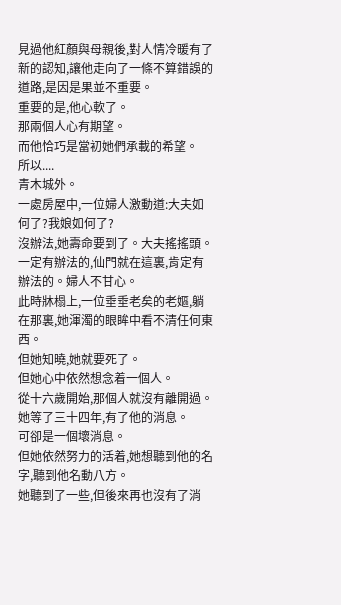見過他紅顏與母親後,對人情冷暖有了新的認知,讓他走向了一條不算錯誤的道路,是因是果並不重要。
重要的是,他心軟了。
那兩個人心有期望。
而他恰巧是當初她們承載的希望。
所以....
青木城外。
一處房屋中,一位婦人激動道:大夫如何了?我娘如何了?
沒辦法,她壽命要到了。大夫搖搖頭。
一定有辦法的,仙門就在這裏,肯定有辦法的。婦人不甘心。
此時牀榻上,一位垂垂老矣的老嫗,躺在那裏,她渾濁的眼眸中看不清任何東西。
但她知曉,她就要死了。
但她心中依然想念着一個人。
從十六歲開始,那個人就沒有離開過。
她等了三十四年,有了他的消息。
可卻是一個壞消息。
但她依然努力的活着,她想聽到他的名字,聽到他名動八方。
她聽到了一些,但後來再也沒有了消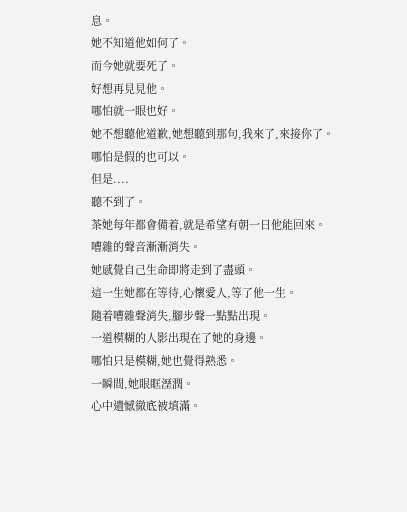息。
她不知道他如何了。
而今她就要死了。
好想再見見他。
哪怕就一眼也好。
她不想聽他道歉,她想聽到那句,我來了,來接你了。
哪怕是假的也可以。
但是....
聽不到了。
茶她每年都會備着,就是希望有朝一日他能回來。
嘈雜的聲音漸漸消失。
她感覺自己生命即將走到了盡頭。
這一生她都在等待,心懷愛人,等了他一生。
隨着嘈雜聲消失,腳步聲一點點出現。
一道模糊的人影出現在了她的身邊。
哪怕只是模糊,她也覺得熟悉。
一瞬間,她眼眶溼潤。
心中遺憾徹底被填滿。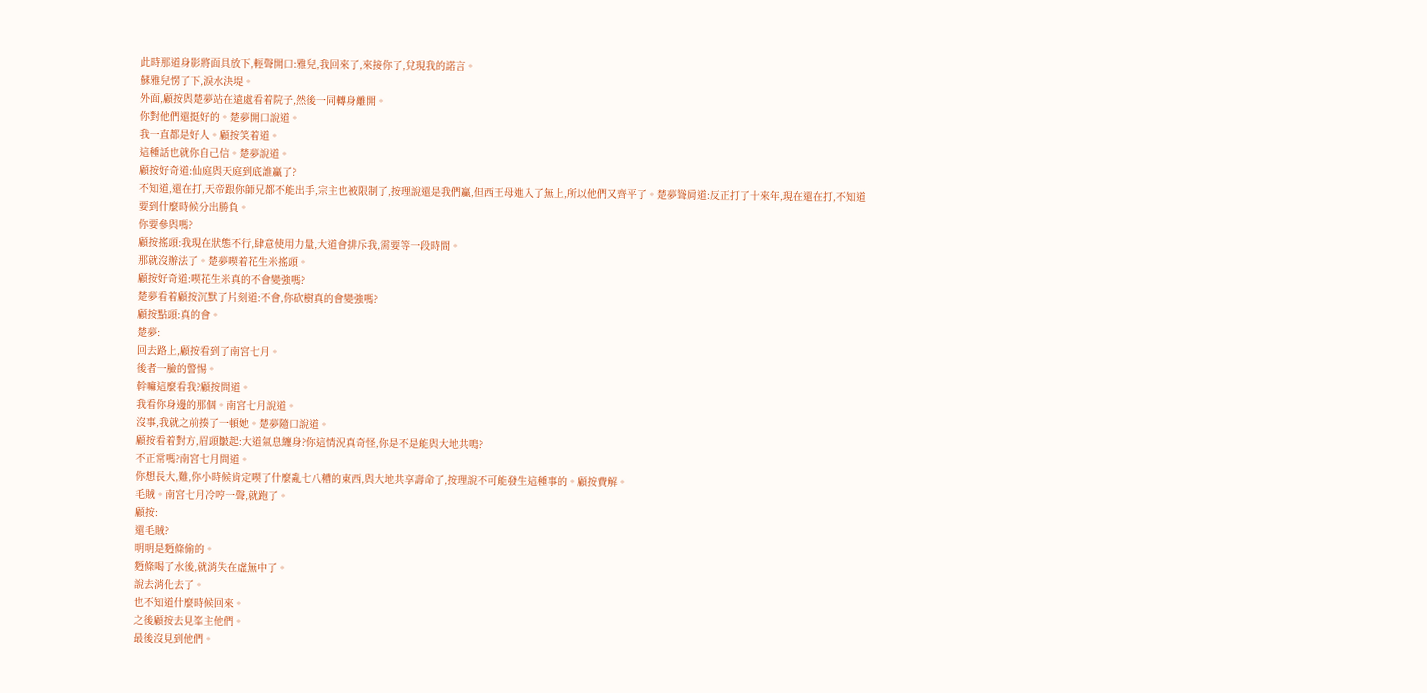此時那道身影將面具放下,輕聲開口:雅兒,我回來了,來接你了,兌現我的諾言。
蘇雅兒愣了下,淚水決堤。
外面,顧按與楚夢站在遠處看着院子,然後一同轉身離開。
你對他們還挺好的。楚夢開口說道。
我一直都是好人。顧按笑着道。
這種話也就你自己信。楚夢說道。
顧按好奇道:仙庭與天庭到底誰贏了?
不知道,還在打,天帝跟你師兄都不能出手,宗主也被限制了,按理說還是我們贏,但西王母進入了無上,所以他們又齊平了。楚夢聳肩道:反正打了十來年,現在還在打,不知道要到什麼時候分出勝負。
你要參與嗎?
顧按搖頭:我現在狀態不行,肆意使用力量,大道會排斥我,需要等一段時間。
那就沒辦法了。楚夢喫着花生米搖頭。
顧按好奇道:喫花生米真的不會變強嗎?
楚夢看着顧按沉默了片刻道:不會,你砍樹真的會變強嗎?
顧按點頭:真的會。
楚夢:
回去路上,顧按看到了南宮七月。
後者一臉的警惕。
幹嘛這麼看我?顧按問道。
我看你身邊的那個。南宮七月說道。
沒事,我就之前揍了一頓她。楚夢隨口說道。
顧按看着對方,眉頭皺起:大道氣息纏身?你這情況真奇怪,你是不是能與大地共鳴?
不正常嗎?南宮七月問道。
你想長大,難,你小時候肯定喫了什麼亂七八糟的東西,與大地共享壽命了,按理說不可能發生這種事的。顧按費解。
毛賊。南宮七月冷哼一聲,就跑了。
顧按:
還毛賊?
明明是麪條偷的。
麪條喝了水後,就消失在虛無中了。
說去消化去了。
也不知道什麼時候回來。
之後顧按去見峯主他們。
最後沒見到他們。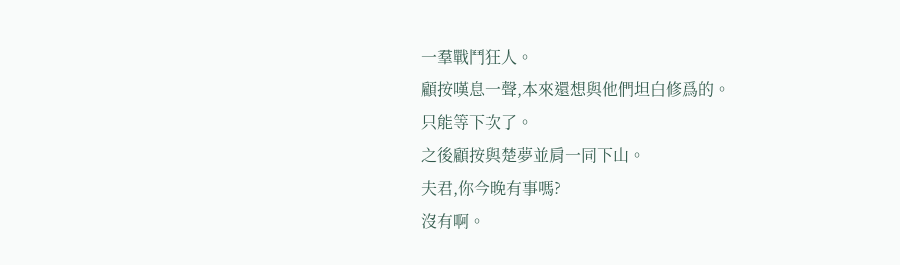一羣戰鬥狂人。
顧按嘆息一聲,本來還想與他們坦白修爲的。
只能等下次了。
之後顧按與楚夢並肩一同下山。
夫君,你今晚有事嗎?
沒有啊。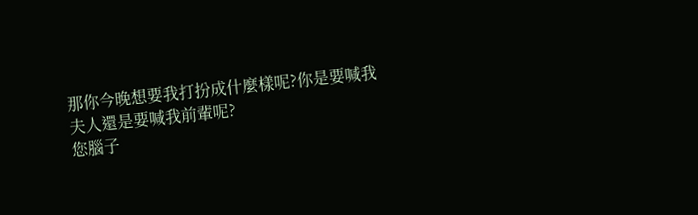那你今晚想要我打扮成什麼樣呢?你是要喊我夫人還是要喊我前輩呢?
您腦子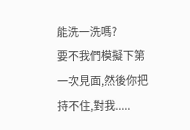能洗一洗嗎?
要不我們模擬下第一次見面,然後你把持不住,對我.....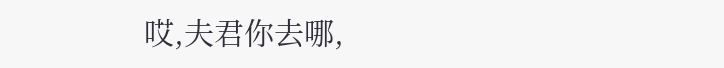哎,夫君你去哪,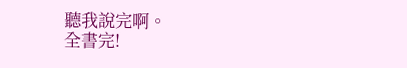聽我說完啊。
全書完!